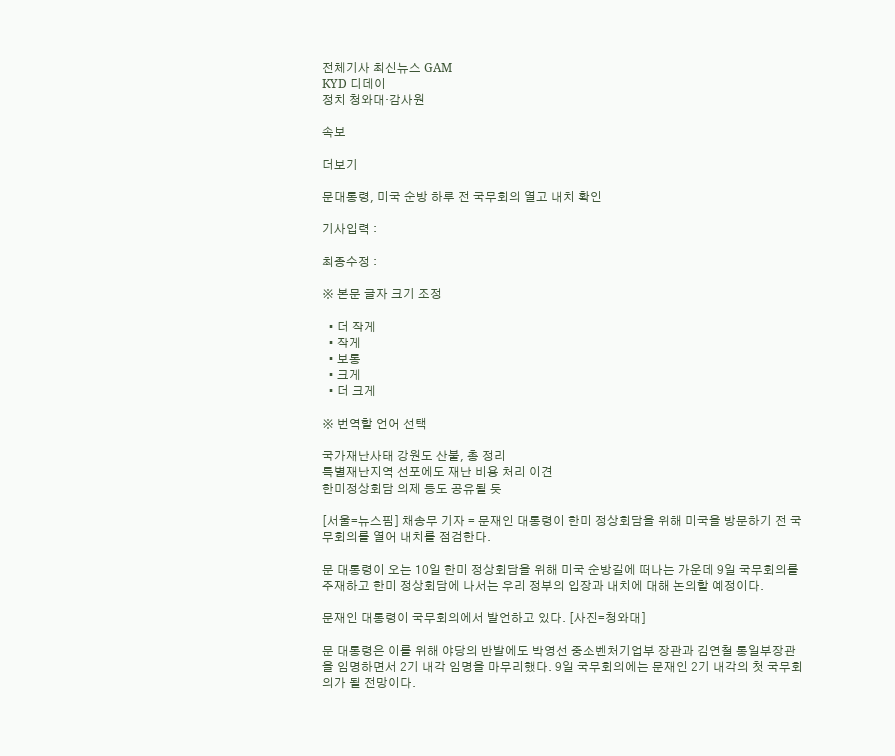전체기사 최신뉴스 GAM
KYD 디데이
정치 청와대·감사원

속보

더보기

문대통령, 미국 순방 하루 전 국무회의 열고 내치 확인

기사입력 :

최종수정 :

※ 본문 글자 크기 조정

  • 더 작게
  • 작게
  • 보통
  • 크게
  • 더 크게

※ 번역할 언어 선택

국가재난사태 강원도 산불, 총 정리
특별재난지역 선포에도 재난 비용 처리 이견
한미정상회담 의제 등도 공유될 듯

[서울=뉴스핌] 채송무 기자 = 문재인 대통령이 한미 정상회담을 위해 미국을 방문하기 전 국무회의를 열어 내치를 점검한다.

문 대통령이 오는 10일 한미 정상회담을 위해 미국 순방길에 떠나는 가운데 9일 국무회의를 주재하고 한미 정상회담에 나서는 우리 정부의 입장과 내치에 대해 논의할 예정이다.

문재인 대통령이 국무회의에서 발언하고 있다. [사진=청와대]

문 대통령은 이를 위해 야당의 반발에도 박영선 중소벤처기업부 장관과 김연철 통일부장관을 임명하면서 2기 내각 임명을 마무리했다. 9일 국무회의에는 문재인 2기 내각의 첫 국무회의가 될 전망이다.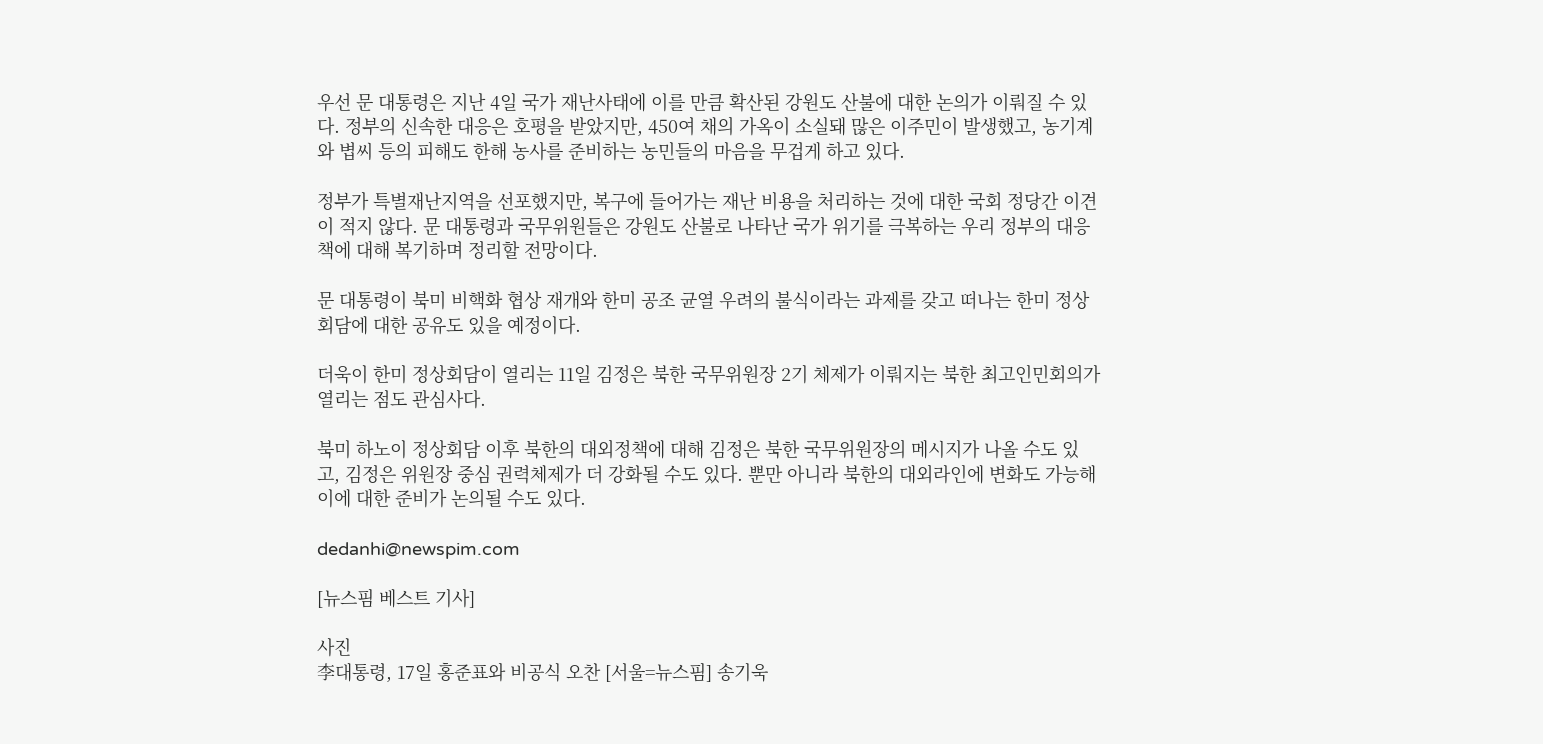우선 문 대통령은 지난 4일 국가 재난사태에 이를 만큼 확산된 강원도 산불에 대한 논의가 이뤄질 수 있다. 정부의 신속한 대응은 호평을 받았지만, 450여 채의 가옥이 소실돼 많은 이주민이 발생했고, 농기계와 볍씨 등의 피해도 한해 농사를 준비하는 농민들의 마음을 무겁게 하고 있다.

정부가 특별재난지역을 선포했지만, 복구에 들어가는 재난 비용을 처리하는 것에 대한 국회 정당간 이견이 적지 않다. 문 대통령과 국무위원들은 강원도 산불로 나타난 국가 위기를 극복하는 우리 정부의 대응책에 대해 복기하며 정리할 전망이다.

문 대통령이 북미 비핵화 협상 재개와 한미 공조 균열 우려의 불식이라는 과제를 갖고 떠나는 한미 정상회담에 대한 공유도 있을 예정이다.

더욱이 한미 정상회담이 열리는 11일 김정은 북한 국무위원장 2기 체제가 이뤄지는 북한 최고인민회의가 열리는 점도 관심사다.

북미 하노이 정상회담 이후 북한의 대외정책에 대해 김정은 북한 국무위원장의 메시지가 나올 수도 있고, 김정은 위원장 중심 권력체제가 더 강화될 수도 있다. 뿐만 아니라 북한의 대외라인에 변화도 가능해 이에 대한 준비가 논의될 수도 있다.

dedanhi@newspim.com

[뉴스핌 베스트 기사]

사진
李대통령, 17일 홍준표와 비공식 오찬 [서울=뉴스핌] 송기욱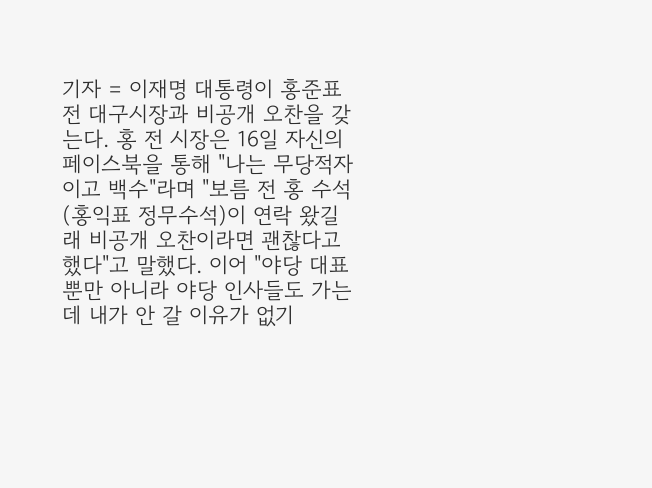기자 = 이재명 대통령이 홍준표 전 대구시장과 비공개 오찬을 갖는다. 홍 전 시장은 16일 자신의 페이스북을 통해 "나는 무당적자이고 백수"라며 "보름 전 홍 수석(홍익표 정무수석)이 연락 왔길래 비공개 오찬이라면 괜찮다고 했다"고 말했다. 이어 "야당 대표뿐만 아니라 야당 인사들도 가는데 내가 안 갈 이유가 없기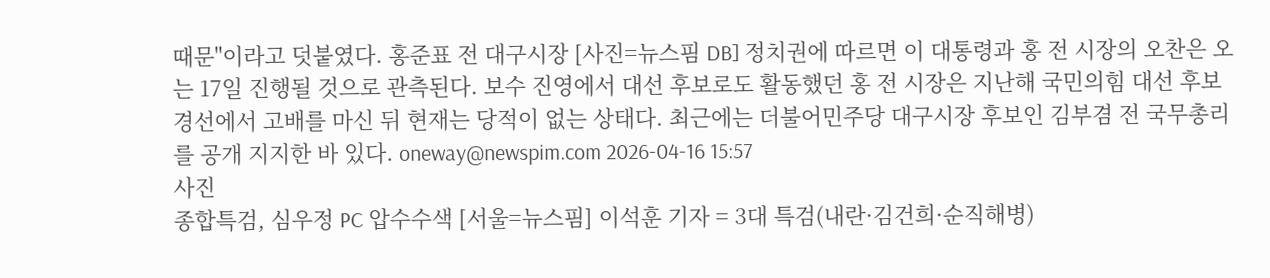때문"이라고 덧붙였다. 홍준표 전 대구시장 [사진=뉴스핌 DB] 정치권에 따르면 이 대통령과 홍 전 시장의 오찬은 오는 17일 진행될 것으로 관측된다. 보수 진영에서 대선 후보로도 활동했던 홍 전 시장은 지난해 국민의힘 대선 후보 경선에서 고배를 마신 뒤 현재는 당적이 없는 상태다. 최근에는 더불어민주당 대구시장 후보인 김부겸 전 국무총리를 공개 지지한 바 있다. oneway@newspim.com 2026-04-16 15:57
사진
종합특검, 심우정 PC 압수수색 [서울=뉴스핌] 이석훈 기자 = 3대 특검(내란·김건희·순직해병)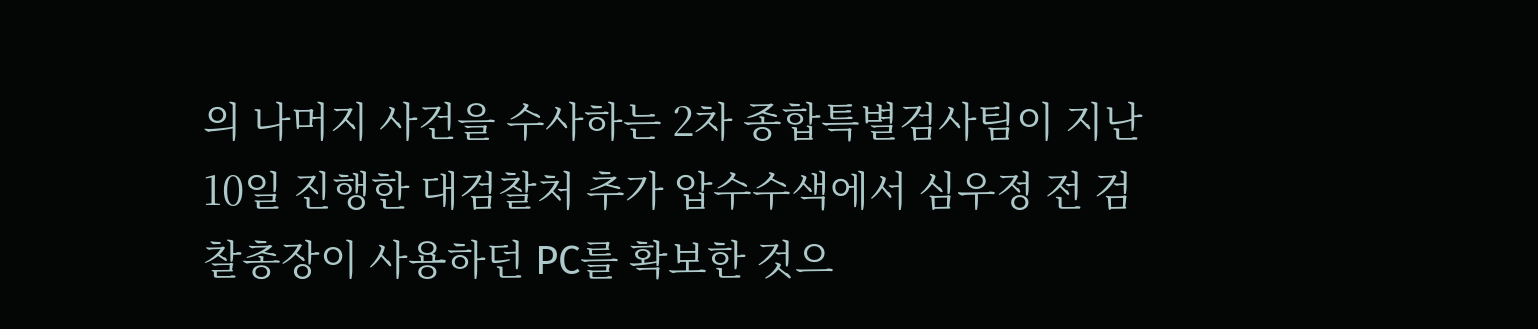의 나머지 사건을 수사하는 2차 종합특별검사팀이 지난 10일 진행한 대검찰처 추가 압수수색에서 심우정 전 검찰총장이 사용하던 PC를 확보한 것으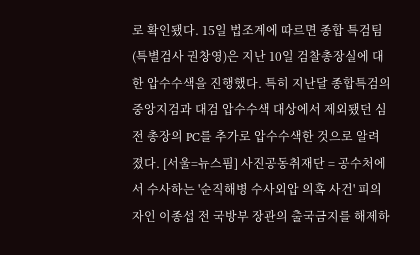로 확인됐다. 15일 법조계에 따르면 종합 특검팀(특별검사 권창영)은 지난 10일 검찰총장실에 대한 압수수색을 진행했다. 특히 지난달 종합특검의 중앙지검과 대검 압수수색 대상에서 제외됐던 심 전 총장의 PC를 추가로 압수수색한 것으로 알려졌다. [서울=뉴스핌] 사진공동취재단 = 공수처에서 수사하는 '순직해병 수사외압 의혹 사건' 피의자인 이종섭 전 국방부 장관의 출국금지를 해제하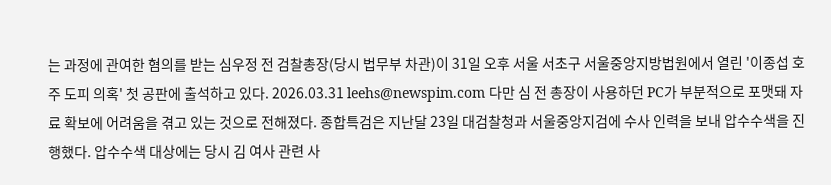는 과정에 관여한 혐의를 받는 심우정 전 검찰총장(당시 법무부 차관)이 31일 오후 서울 서초구 서울중앙지방법원에서 열린 '이종섭 호주 도피 의혹' 첫 공판에 출석하고 있다. 2026.03.31 leehs@newspim.com 다만 심 전 총장이 사용하던 PC가 부분적으로 포맷돼 자료 확보에 어려움을 겪고 있는 것으로 전해졌다. 종합특검은 지난달 23일 대검찰청과 서울중앙지검에 수사 인력을 보내 압수수색을 진행했다. 압수수색 대상에는 당시 김 여사 관련 사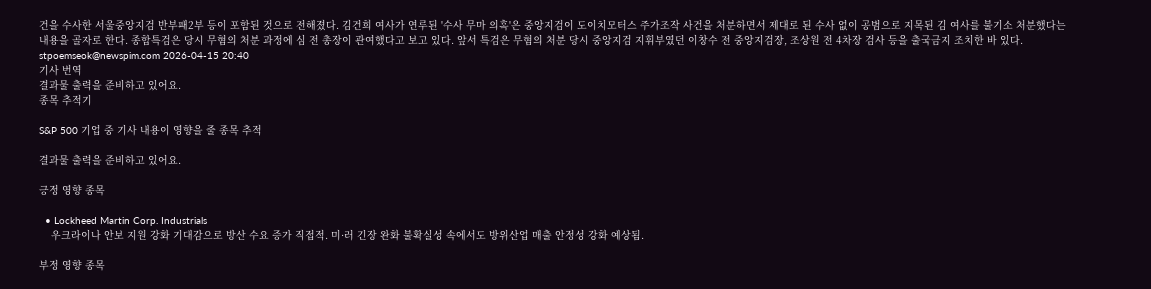건을 수사한 서울중앙지검 반부패2부 등이 포함된 것으로 전해졌다. 김건희 여사가 연루된 '수사 무마 의혹'은 중앙지검이 도이치모터스 주가조작 사건을 처분하면서 제대로 된 수사 없이 공범으로 지목된 김 여사를 불기소 처분했다는 내용을 골자로 한다. 종합특검은 당시 무혐의 처분 과정에 심 전 총장이 관여했다고 보고 있다. 앞서 특검은 무혐의 처분 당시 중앙지검 지휘부였던 이창수 전 중앙지검장, 조상원 전 4차장 검사 등을 출국금지 조치한 바 있다. stpoemseok@newspim.com 2026-04-15 20:40
기사 번역
결과물 출력을 준비하고 있어요.
종목 추적기

S&P 500 기업 중 기사 내용이 영향을 줄 종목 추적

결과물 출력을 준비하고 있어요.

긍정 영향 종목

  • Lockheed Martin Corp. Industrials
    우크라이나 안보 지원 강화 기대감으로 방산 수요 증가 직접적. 미·러 긴장 완화 불확실성 속에서도 방위산업 매출 안정성 강화 예상됨.

부정 영향 종목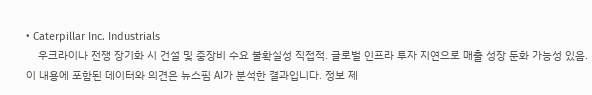• Caterpillar Inc. Industrials
    우크라이나 전쟁 장기화 시 건설 및 중장비 수요 불확실성 직접적. 글로벌 인프라 투자 지연으로 매출 성장 둔화 가능성 있음.
이 내용에 포함된 데이터와 의견은 뉴스핌 AI가 분석한 결과입니다. 정보 제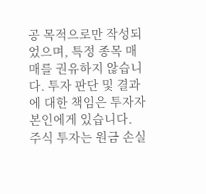공 목적으로만 작성되었으며, 특정 종목 매매를 권유하지 않습니다. 투자 판단 및 결과에 대한 책임은 투자자 본인에게 있습니다. 주식 투자는 원금 손실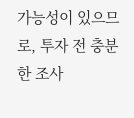가능성이 있으므로, 투자 전 충분한 조사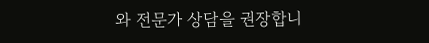와 전문가 상담을 권장합니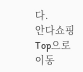다.
안다쇼핑
Top으로 이동